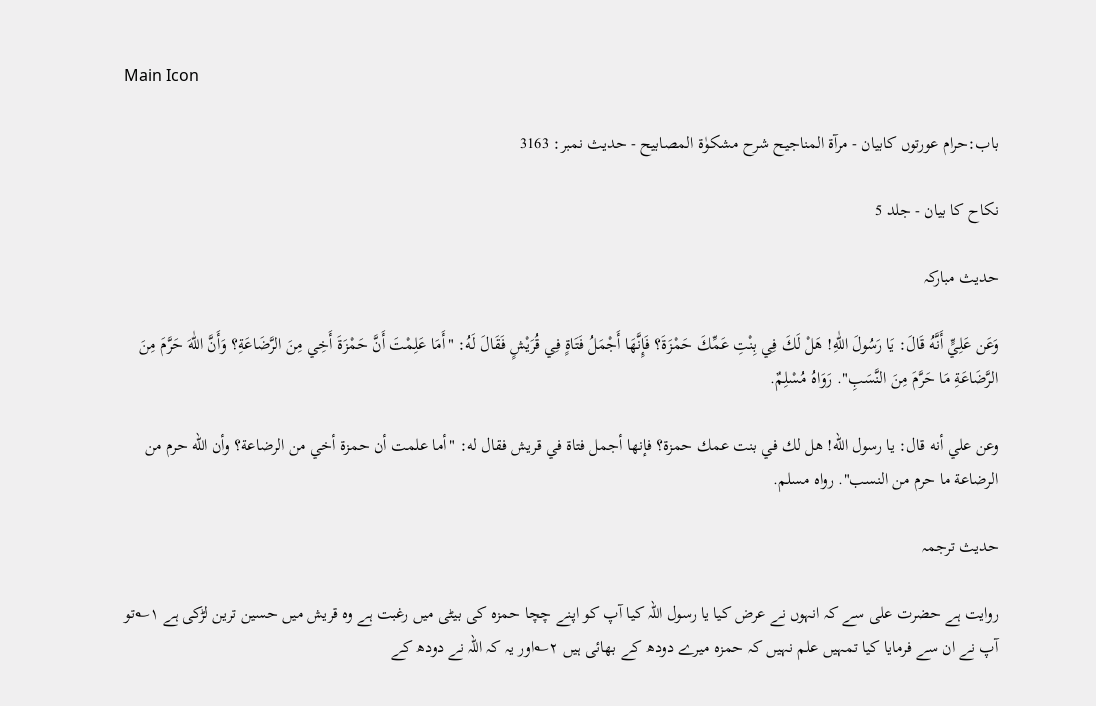Main Icon

باب:حرام عورتوں کابیان - مرآۃ المناجیح شرح مشکوٰۃ المصابیح - حدیث نمبر: 3163

نکاح کا بیان - جلد 5

حدیث مبارکہ

وَعَن عَلِيٍّ أَنَّهُ قَالَ: يَا رَسُولَ اللّٰهِ! هَلْ لَكَ فِي بِنْتِ عَمِّكَ حَمْزَةَ؟ فَإِنَّهَا أَجْمَلُ فَتَاةٍ فِي قُرَيْشٍ فَقَالَ لَهُ: "أَمَا عَلِمْتَ أَنَّ حَمْزَةَ أَخِي مِنَ الرَّضَاعَةِ؟ وَأَنَّ اللّٰهَ حَرَّمَ مِنَ الرَّضَاعَةِ مَا حَرَّمَ مِنَ النَّسَبِ". رَوَاهُ مُسْلِمٌ.

وعن علي أنه قال: يا رسول الله! هل لك في بنت عمك حمزة؟ فإنها أجمل فتاة في قريش فقال له: "أما علمت أن حمزة أخي من الرضاعة؟ وأن الله حرم من الرضاعة ما حرم من النسب". رواه مسلم.

حدیث ترجمہ

روایت ہے حضرت علی سے کہ انہوں نے عرض کیا یا رسول اللہ کیا آپ کو اپنے چچا حمزہ کی بیٹی میں رغبت ہے وہ قریش میں حسین ترین لڑکی ہے ۱؎تو آپ نے ان سے فرمایا کیا تمہیں علم نہیں کہ حمزہ میرے دودھ کے بھائی ہیں ۲؎اور یہ کہ اللہ نے دودھ کے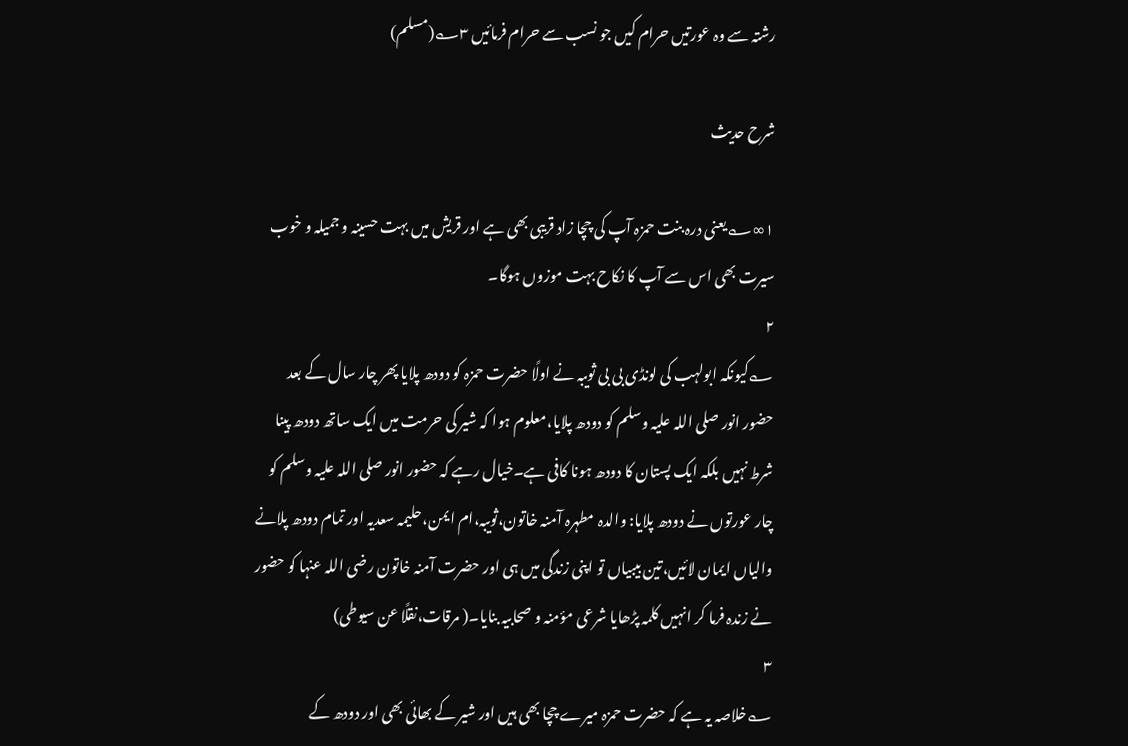رشتہ سے وہ عورتیں حرام کیں جو نسب سے حرام فرمائیں ۳؎(مسلم)

شرح حدیث

۱∞؎یعنی درہ بنت حمزہ آپ کی چچا زاد قریبی بھی ہے اور قریش میں بہت حسینہ و جمیلہ و خوب سیرت بھی اس سے آپ کا نکاح بہت موزوں ہوگا۔
۲
؎کیونکہ ابولہب کی لونڈی بی بی ثویبہ نے اولًا حضرت حمزہ کو دودھ پلایا پھر چار سال کے بعد حضور انور صلی اللہ علیہ وسلم کو دودھ پلایا،معلوم ہوا کہ شیر کی حرمت میں ایک ساتھ دودھ پینا شرط نہیں بلکہ ایک پستان کا دودھ ہونا کافی ہے۔خیال رہے کہ حضور انور صلی اللہ علیہ وسلم کو چار عورتوں نے دودھ پلایا: والدہ مطہرہ آمنہ خاتون،ثویبہ،ام ایمن،حلیمہ سعدیہ اور تمام دودھ پلانے والیاں ایمان لائیں،تین بیبیاں تو اپنی زندگی میں ہی اور حضرت آمنہ خاتون رضی اللہ عنہا کو حضور نے زندہ فرما کر انہیں کلمہ پڑھایا شرعی مؤمنہ و صحابیہ بنایا۔( مرقات،نقلًا عن سیوطی)
۳
؎خلاصہ یہ ہے کہ حضرت حمزہ میرے چچا بھی ہیں اور شیر کے بھائی بھی اور دودھ کے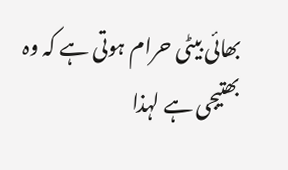بھائی بیٹی حرام ہوتی ہے کہ وہ بھتیجی ہے لہذا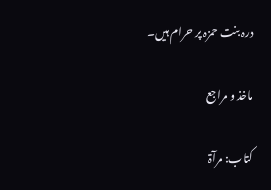درہ بنت حمزہ پر حرام ہیں۔

ماخذ و مراجع

کتاب: مرآۃ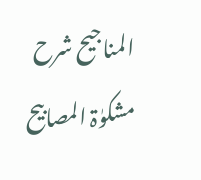المناجیح شرح مشکوٰۃ المصابیح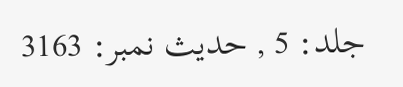جلد: 5 , حدیث نمبر: 3163